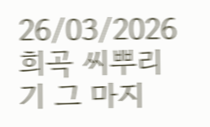26/03/2026
희곡 씨뿌리기 그 마지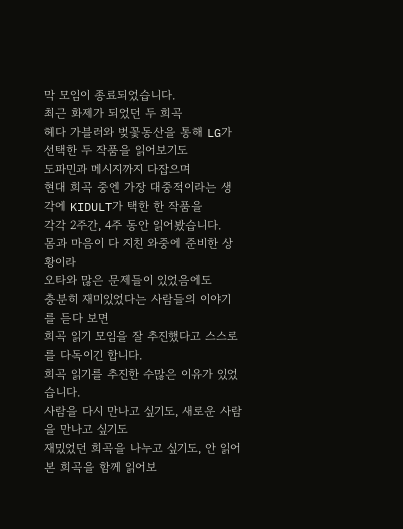막 모임이 종료되었습니다.
최근 화제가 되었던 두 희곡
헤다 가블러와 벚꽃동산을 통해 LG가 선택한 두 작품을 읽어보기도
도파민과 메시지까지 다잡으며
현대 희곡 중엔 가장 대중적이라는 생각에 KIDULT가 택한 한 작품을
각각 2주간, 4주 동안 읽어봤습니다.
몸과 마음이 다 지친 와중에 준비한 상황이라
오타와 많은 문제들이 있었음에도
충분히 재미있었다는 사람들의 이야기를 듣다 보면
희곡 읽기 모임을 잘 추진했다고 스스로를 다독이긴 합니다.
희곡 읽기를 추진한 수많은 이유가 있었습니다.
사람을 다시 만나고 싶기도, 새로운 사람을 만나고 싶기도
재밌었던 희곡을 나누고 싶기도, 안 읽어본 희곡을 함께 읽어보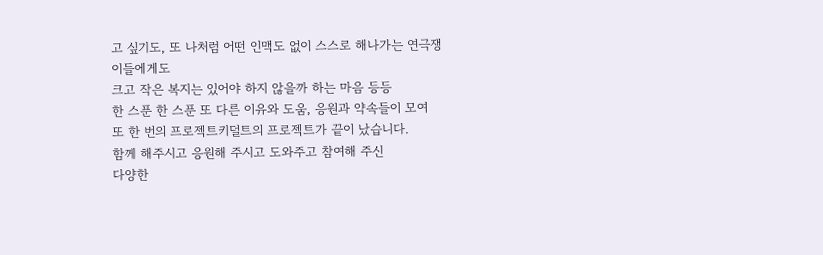고 싶기도, 또 나처럼 어떤 인맥도 없이 스스로 해나가는 연극쟁이들에게도
크고 작은 복지는 있어야 하지 않을까 하는 마음 등등
한 스푼 한 스푼 또 다른 이유와 도움, 응원과 약속들이 모여
또 한 번의 프로젝트키덜트의 프로젝트가 끝이 났습니다.
함께 해주시고 응원해 주시고 도와주고 참여해 주신
다양한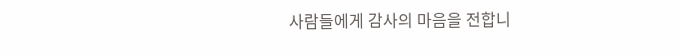사람들에게 감사의 마음을 전합니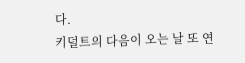다.
키덜트의 다음이 오는 날 또 연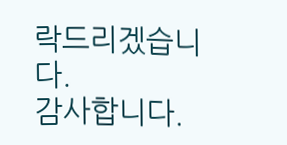락드리겠습니다.
감사합니다.